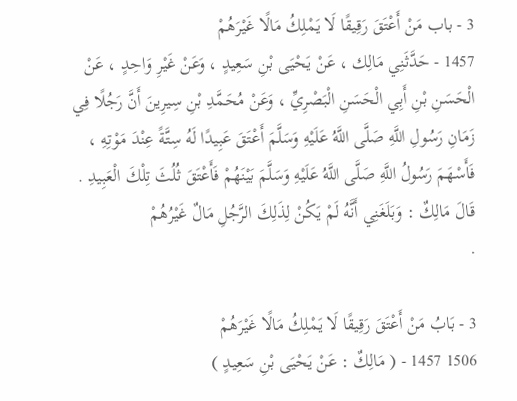3 - باب مَنْ أَعْتَقَ رَقِيقًا لَا يَمْلِكُ مَالًا غَيْرَهُمْ
1457 - حَدَّثَنِي مَالِك ، عَنْ يَحْيَى بْنِ سَعِيدٍ ، وَعَنْ غَيْرِ وَاحِدٍ ، عَنْ الْحَسَنِ بْنِ أَبِي الْحَسَنِ الْبَصْرِيِّ ، وَعَنْ مُحَمَّدِ بْنِ سِيرِينَ أَنَّ رَجُلًا فِي زَمَانِ رَسُولِ اللَّهِ صَلَّى اللَّهُ عَلَيْهِ وَسَلَّمَ أَعْتَقَ عَبِيدًا لَهُ سِتَّةً عِنْدَ مَوْتِهِ ، فَأَسْهَمَ رَسُولُ اللَّهِ صَلَّى اللَّهُ عَلَيْهِ وَسَلَّمَ بَيْنَهُمْ فَأَعْتَقَ ثُلُثَ تِلْكَ الْعَبِيدِ .
قَالَ مَالِكٌ : وَبَلَغَنِي أَنَّهُ لَمْ يَكُنْ لِذَلِكَ الرَّجُلِ مَالٌ غَيْرُهُمْ
.

3 - بَابُ مَنْ أَعْتَقَ رَقِيقًا لَا يَمْلِكُ مَالًا غَيْرَهُمْ
1506 1457 - ( مَالِكٌ : عَنْ يَحْيَى بْنِ سَعِيدٍ )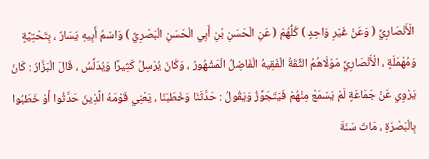الْأَنْصَارِيِّ ( وَعَنْ غَيْرِ وَاحِدٍ ) كُلُّهُمْ ( عَنِ الْحَسَنِ بْنِ أَبِي الْحَسَنِ الْبَصْرِيِّ ) وَاسْمُ أَبِيهِ يَسَارٌ ، بِتَحْتِيَّةٍ وَمُهْمَلَةٍ ، الْأَنْصَارِيِّ مَوْلَاهُمُ الثِّقَةُ الْفَقِيهُ الْفَاضِلُ الْمَشْهُورُ ، وَكَانَ يُرْسِلُ كَثِيرًا وَيُدَلِّسُ ، قَالَ الْبَزَّارُ : كَانَ يَرْوِي عَنْ جَمَاعَةٍ لَمْ يَسْمَعْ مِنْهُمْ فَيَتَجَوَّزُ وَيَقُولُ : حَدَّثَنَا وَخَطَبَنَا ، يَعْنِي قَوْمَهُ الَّذِينَ حَدَّثُوا أَوْ خَطَبُوا بِالْبَصْرَةِ ، مَاتَ سَنَةَ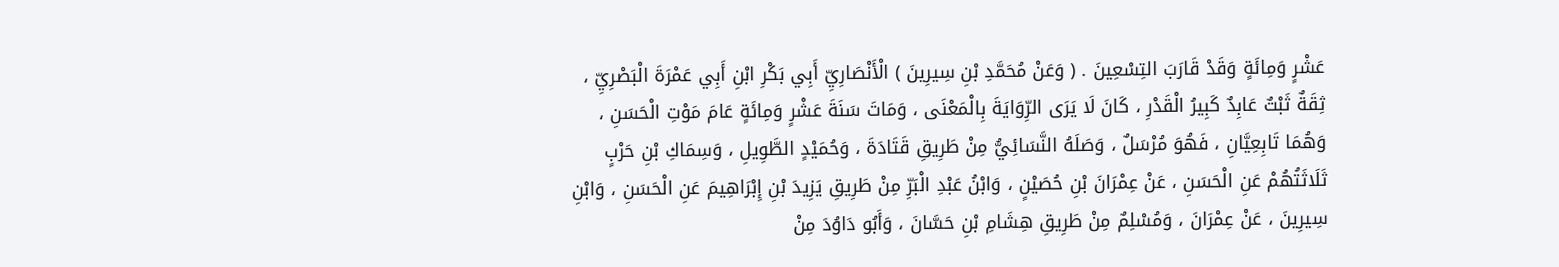عَشْرٍ وَمِائَةٍ وَقَدْ قَارَبَ التِسْعِينَ . ( وَعَنْ مُحَمَّدِ بْنِ سِيرِينَ ) الْأَنْصَارِيِّ أَبِي بَكْرِ ابْنِ أَبِي عَمْرَةَ الْبَصْرِيِّ ، ثِقَةٌ ثَبْتٌ عَابِدٌ كَبِيرُ الْقَدْرِ ، كَانَ لَا يَرَى الرِّوَايَةَ بِالْمَعْنَى ، وَمَاتَ سَنَةَ عَشْرٍ وَمِائَةٍ عَامَ مَوْتِ الْحَسَنِ ، وَهُمَا تَابِعِيَّانِ ، فَهُوَ مُرْسَلٌ ، وَصَلَهُ النَّسَائِيُّ مِنْ طَرِيقِ قَتَادَةَ ، وَحُمَيْدٍ الطَّوِيلِ ، وَسِمَاكِ بْنِ حَرْبٍ ثَلَاثَتُهُمْ عَنِ الْحَسَنِ ، عَنْ عِمْرَانَ بْنِ حُصَيْنٍ ، وَابْنُ عَبْدِ الْبَرِّ مِنْ طَرِيقِ يَزِيدَ بْنِ إِبْرَاهِيمَ عَنِ الْحَسَنِ ، وَابْنِ سِيرِينَ ، عَنْ عِمْرَانَ ، وَمُسْلِمٌ مِنْ طَرِيقِ هِشَامِ بْنِ حَسَّانَ ، وَأَبُو دَاوُدَ مِنْ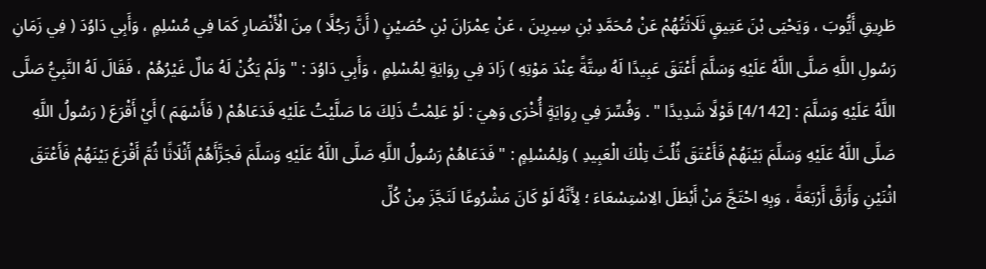طَرِيقِ أَيُّوبَ ، وَيَحْيَى بْنَ عَتِيقٍ ثَلَاثَتُهُمْ عَنْ مُحَمَّدِ بْنِ سِيرِينَ ، عَنْ عِمْرَانَ بْنِ حُصَيْنٍ ( أَنَّ رَجُلًا ) مِنَ الْأَنْصَارِ كَمَا فِي مُسْلِمٍ ، وَأَبِي دَاوُدَ ( فِي زَمَانِ رَسُولِ اللَّهِ صَلَّى اللَّهُ عَلَيْهِ وَسَلَّمَ أَعْتَقَ عَبِيدًا لَهُ سِتَّةً عِنْدَ مَوْتِهِ ) زَادَ فِي رِوَايَةٍ لِمُسْلِمٍ ، وَأَبِي دَاوُدَ : " وَلَمْ يَكُنْ لَهُ مَالٌ غَيْرُهُمْ ، فَقَالَ لَهُ النَّبِيُّ صَلَّى اللَّهُ عَلَيْهِ وَسَلَّمَ : [4/142] قَوْلًا شَدِيدًا " . وَفُسِّرَ فِي رِوَايَةٍ أُخْرَى وَهِيَ : لَوْ عَلِمْتُ ذَلِكَ مَا صَلَّيْتُ عَلَيْهِ فَدَعَاهُمْ ( فَأَسْهَمَ ) أَيْ أَقْرَعَ ( رَسُولُ اللَّهِ صَلَّى اللَّهُ عَلَيْهِ وَسَلَّمَ بَيْنَهُمْ فَأَعْتَقَ ثُلُثَ تِلْكَ الْعَبِيدِ ) وَلِمُسْلِمٍ : " فَدَعَاهُمْ رَسُولُ اللَّهِ صَلَّى اللَّهُ عَلَيْهِ وَسَلَّمَ فَجَزَّأَهُمْ أَثْلَاثًا ثُمَّ أَقْرَعَ بَيْنَهُمْ فَأَعْتَقَ اثْنَيْنِ وَأَرَقَّ أَرْبَعَةً ، وَبِهِ احْتَجَّ مَنْ أَبْطَلَ الِاسْتِسْعَاءَ ؛ لِأَنَّهُ لَوْ كَانَ مَشْرُوعًا لَنَجَّزَ مِنْ كُلِّ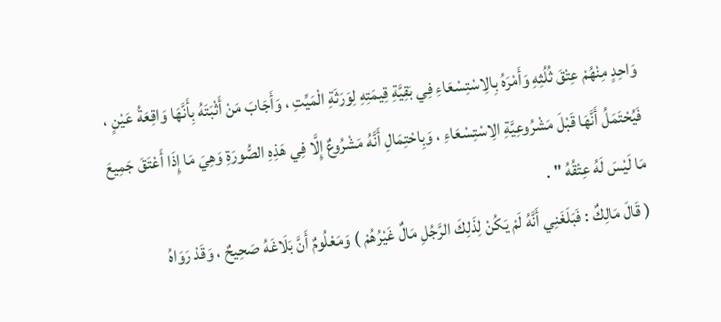وَاحِدٍ مِنْهُمْ عِتْقَ ثُلُثِهِ وَأَمْرَهُ بِالِاسْتِسْعَاءِ فِي بَقِيَّةِ قِيمَتِهِ لِوَرَثَةِ الْمَيِّتِ ، وَأَجَابَ مَنْ أَثْبَتَهُ بِأَنَّهَا وَاقِعَةُ عَيْنٍ ، فَيُحْتَمَلُ أَنَّهَا قَبْلَ مَشْرُوعِيَّةِ الِاسْتِسْعَاءِ ، وَبِاحْتِمَالِ أَنَّهُ مَشْرُوعٌ إِلَّا فِي هَذِهِ الصُّورَةِ وَهِيَ مَا إِذَا أَعْتَقَ جَمِيعَ مَا لَيْسَ لَهُ عِتْقُهُ " .
( قَالَ مَالِكٌ : فَبَلَغَنِي أَنَّهُ لَمْ يَكُنْ لِذَلِكَ الرَّجُلِ مَالٌ غَيْرُهُمْ ) وَمَعْلُومٌ أَنَّ بَلَاغَهُ صَحِيحٌ ، وَقَدْ رَوَاهُ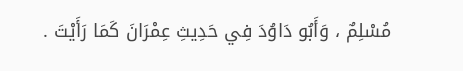مُسْلِمٌ ، وَأَبُو دَاوُدَ فِي حَدِيثِ عِمْرَانَ كَمَا رَأَيْتَ .